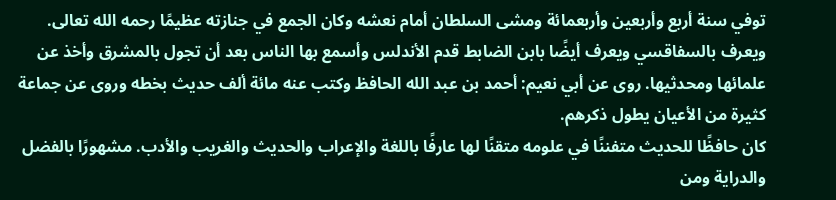توفي سنة أربع وأربعين وأربعمائة ومشى السلطان أمام نعشه وكان الجمع في جنازته عظيمًا رحمه الله تعالى.
ويعرف بالسفاقسي ويعرف أيضًا بابن الضابط قدم الأندلس وأسمع بها الناس بعد أن تجول بالمشرق وأخذ عن علمائها ومحدثيها. روى عن أبي نعيم: أحمد بن عبد الله الحافظ وكتب عنه مائة ألف حديث بخطه وروى عن جماعة كثيرة من الأعيان يطول ذكرهم.
كان حافظًا للحديث متفننًا في علومه متقنًا لها عارفًا باللغة والإعراب والحديث والغريب والأدب. مشهورًا بالفضل والدراية ومن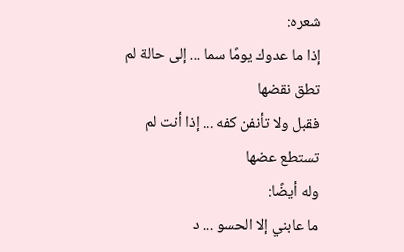شعره:
إذا ما عدوك يومًا سما ... إلى حالة لم تطق نقضها
فقبل ولا تأنفن كفه ... إذا أنت لم تستطع عضها
وله أيضًا:
ما عابني إلا الحسو ... د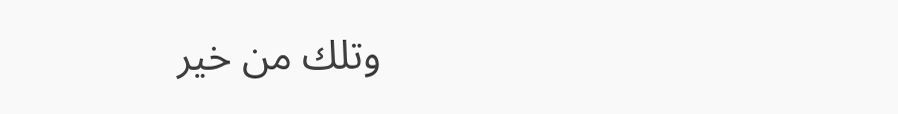وتلك من خير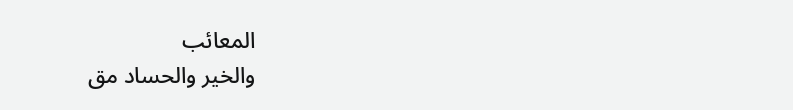المعائب
والخير والحساد مق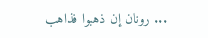... رونان إن ذهبوا فذاهب